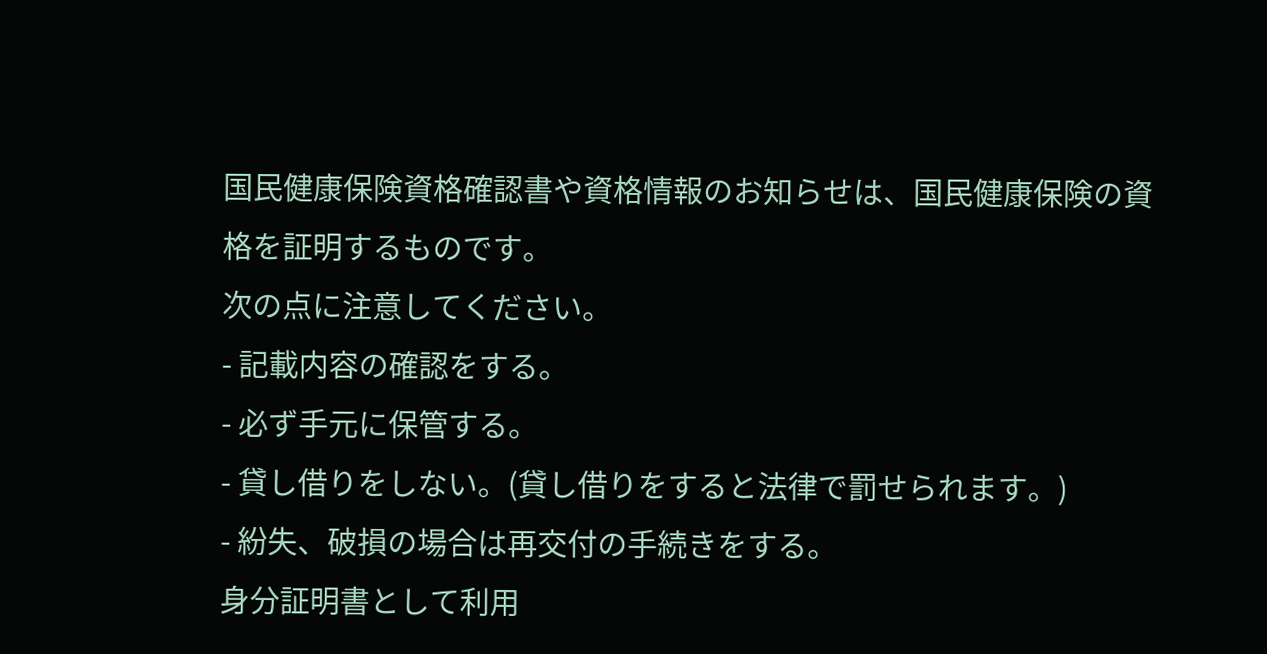国民健康保険資格確認書や資格情報のお知らせは、国民健康保険の資格を証明するものです。
次の点に注意してください。
- 記載内容の確認をする。
- 必ず手元に保管する。
- 貸し借りをしない。(貸し借りをすると法律で罰せられます。)
- 紛失、破損の場合は再交付の手続きをする。
身分証明書として利用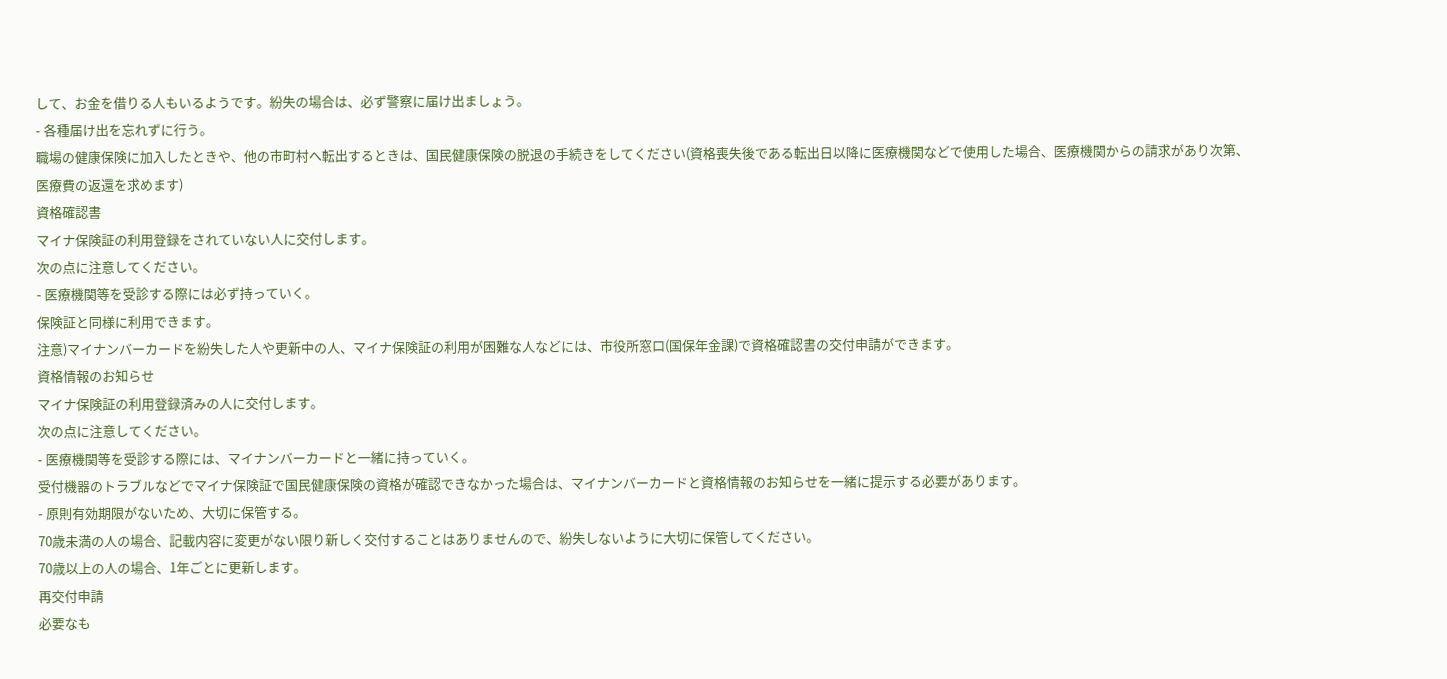して、お金を借りる人もいるようです。紛失の場合は、必ず警察に届け出ましょう。
- 各種届け出を忘れずに行う。
職場の健康保険に加入したときや、他の市町村へ転出するときは、国民健康保険の脱退の手続きをしてください(資格喪失後である転出日以降に医療機関などで使用した場合、医療機関からの請求があり次第、医療費の返還を求めます)
資格確認書
マイナ保険証の利用登録をされていない人に交付します。
次の点に注意してください。
- 医療機関等を受診する際には必ず持っていく。
保険証と同様に利用できます。
注意)マイナンバーカードを紛失した人や更新中の人、マイナ保険証の利用が困難な人などには、市役所窓口(国保年金課)で資格確認書の交付申請ができます。
資格情報のお知らせ
マイナ保険証の利用登録済みの人に交付します。
次の点に注意してください。
- 医療機関等を受診する際には、マイナンバーカードと一緒に持っていく。
受付機器のトラブルなどでマイナ保険証で国民健康保険の資格が確認できなかった場合は、マイナンバーカードと資格情報のお知らせを一緒に提示する必要があります。
- 原則有効期限がないため、大切に保管する。
70歳未満の人の場合、記載内容に変更がない限り新しく交付することはありませんので、紛失しないように大切に保管してください。
70歳以上の人の場合、1年ごとに更新します。
再交付申請
必要なも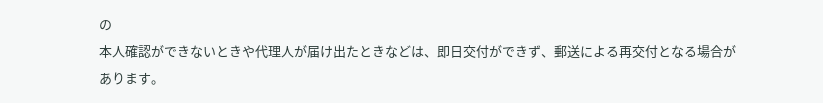の
本人確認ができないときや代理人が届け出たときなどは、即日交付ができず、郵送による再交付となる場合があります。